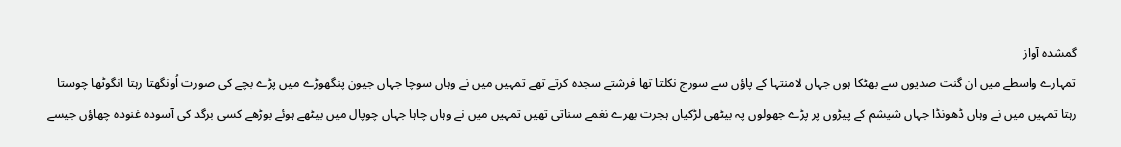گمشدہ آواز
تمہارے واسطے میں ان گنت صدیوں سے بھٹکا ہوں جہاں لامنتہا کے پاؤں سے سورج نکلتا تھا فرشتے سجدہ کرتے تھے تمہیں میں نے وہاں سوچا جہاں جیون پنگھوڑے میں پڑے بچے کی صورت اُونگھتا رہتا انگوٹھا چوستا رہتا تمہیں میں نے وہاں ڈھونڈا جہاں شیشم کے پیڑوں پر پڑے جھولوں پہ بیٹھی لڑکیاں ہجرت بھرے نغمے سناتی تھیں تمہیں میں نے وہاں چاہا جہاں چوپال میں بیٹھے ہوئے بوڑھے کسی برگد کی آسودہ غنودہ چھاؤں جیسے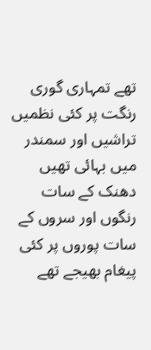تھے تمہاری گوری رنگت پر کئی نظمیں تراشیں اور سمندر میں بہائی تھیں دھنک کے سات رنگوں اور سروں کے سات پوروں پر کئی پیغام بھیجے تھے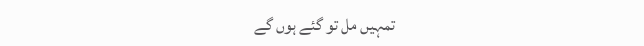تمہیں مل تو گئے ہوں گے